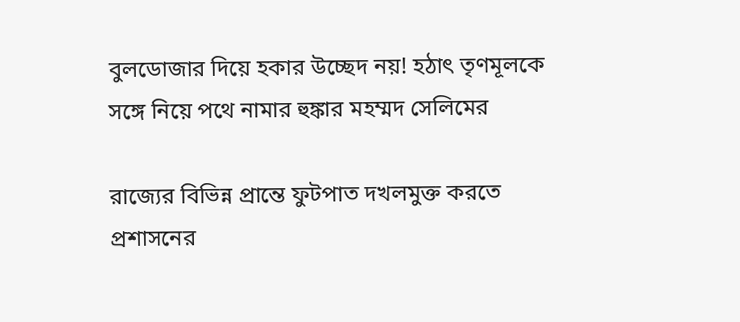বুলডোজার দিয়ে হকার উচ্ছেদ নয়! হঠাৎ তৃণমূলকে সঙ্গে নিয়ে পথে নামার হুঙ্কার মহম্মদ সেলিমের

রাজ্যের বিভিন্ন প্রান্তে ফুটপাত দখলমুক্ত করতে প্রশাসনের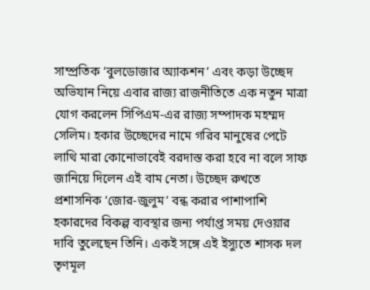সাম্প্রতিক ‘বুলডোজার অ্যাকশন’ এবং কড়া উচ্ছেদ অভিযান নিয়ে এবার রাজ্য রাজনীতিতে এক নতুন মাত্রা যোগ করলেন সিপিএম-এর রাজ্য সম্পাদক মহম্মদ সেলিম। হকার উচ্ছেদের নামে গরিব মানুষের পেটে লাথি মারা কোনোভাবেই বরদাস্ত করা হবে না বলে সাফ জানিয়ে দিলেন এই বাম নেতা। উচ্ছেদ রুখতে প্রশাসনিক ‘জোর-জুলুম’ বন্ধ করার পাশাপাশি হকারদের বিকল্প ব্যবস্থার জন্য পর্যাপ্ত সময় দেওয়ার দাবি তুলেছেন তিনি। একই সঙ্গে এই ইস্যুতে শাসক দল তৃণমূল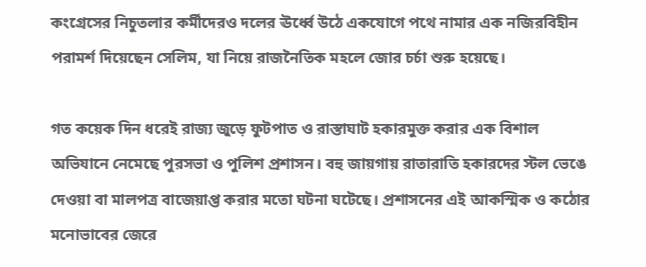কংগ্রেসের নিচুতলার কর্মীদেরও দলের ঊর্ধ্বে উঠে একযোগে পথে নামার এক নজিরবিহীন পরামর্শ দিয়েছেন সেলিম, যা নিয়ে রাজনৈতিক মহলে জোর চর্চা শুরু হয়েছে।

গত কয়েক দিন ধরেই রাজ্য জুড়ে ফুটপাত ও রাস্তাঘাট হকারমুক্ত করার এক বিশাল অভিযানে নেমেছে পুরসভা ও পুলিশ প্রশাসন। বহু জায়গায় রাতারাতি হকারদের স্টল ভেঙে দেওয়া বা মালপত্র বাজেয়াপ্ত করার মতো ঘটনা ঘটেছে। প্রশাসনের এই আকস্মিক ও কঠোর মনোভাবের জেরে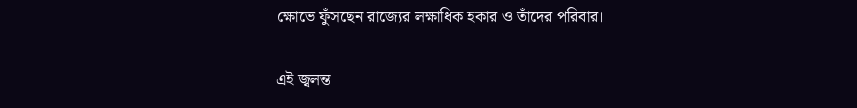ক্ষোভে ফুঁসছেন রাজ্যের লক্ষাধিক হকার ও তাঁদের পরিবার।

এই জ্বলন্ত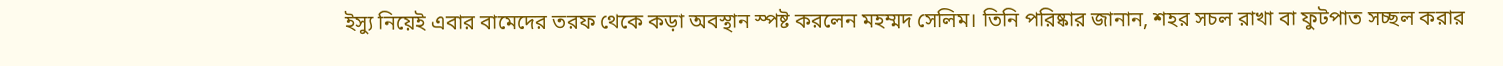ইস্যু নিয়েই এবার বামেদের তরফ থেকে কড়া অবস্থান স্পষ্ট করলেন মহম্মদ সেলিম। তিনি পরিষ্কার জানান, শহর সচল রাখা বা ফুটপাত সচ্ছল করার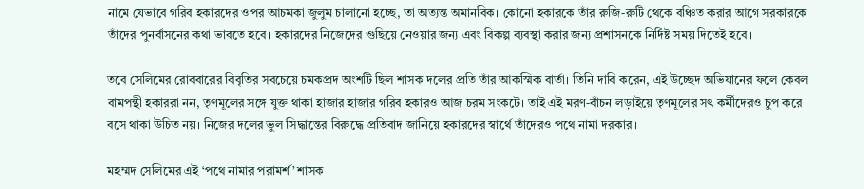নামে যেভাবে গরিব হকারদের ওপর আচমকা জুলুম চালানো হচ্ছে, তা অত্যন্ত অমানবিক। কোনো হকারকে তাঁর রুজি-রুটি থেকে বঞ্চিত করার আগে সরকারকে তাঁদের পুনর্বাসনের কথা ভাবতে হবে। হকারদের নিজেদের গুছিয়ে নেওয়ার জন্য এবং বিকল্প ব্যবস্থা করার জন্য প্রশাসনকে নির্দিষ্ট সময় দিতেই হবে।

তবে সেলিমের রোববারের বিবৃতির সবচেয়ে চমকপ্রদ অংশটি ছিল শাসক দলের প্রতি তাঁর আকস্মিক বার্তা। তিনি দাবি করেন, এই উচ্ছেদ অভিযানের ফলে কেবল বামপন্থী হকাররা নন, তৃণমূলের সঙ্গে যুক্ত থাকা হাজার হাজার গরিব হকারও আজ চরম সংকটে। তাই এই মরণ-বাঁচন লড়াইয়ে তৃণমূলের সৎ কর্মীদেরও চুপ করে বসে থাকা উচিত নয়। নিজের দলের ভুল সিদ্ধান্তের বিরুদ্ধে প্রতিবাদ জানিয়ে হকারদের স্বার্থে তাঁদেরও পথে নামা দরকার।

মহম্মদ সেলিমের এই ‘পথে নামার পরামর্শ’ শাসক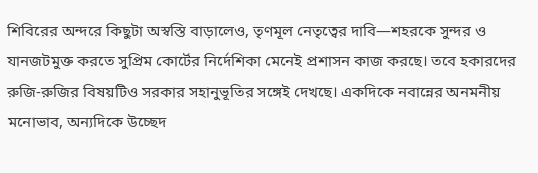শিবিরের অন্দরে কিছুটা অস্বস্তি বাড়ালেও, তৃণমূল নেতৃত্বের দাবি—শহরকে সুন্দর ও যানজটমুক্ত করতে সুপ্রিম কোর্টের নির্দেশিকা মেনেই প্রশাসন কাজ করছে। তবে হকারদের রুজি-রুজির বিষয়টিও সরকার সহানুভূতির সঙ্গেই দেখছে। একদিকে নবান্নের অনমনীয় মনোভাব, অন্যদিকে উচ্ছেদ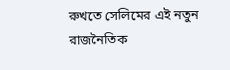রুখতে সেলিমের এই নতুন রাজনৈতিক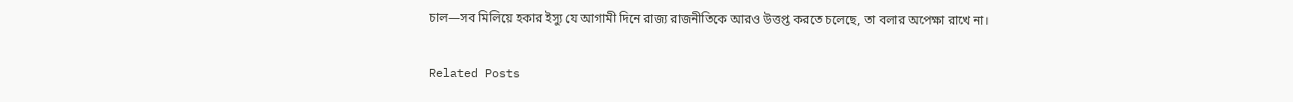চাল—সব মিলিয়ে হকার ইস্যু যে আগামী দিনে রাজ্য রাজনীতিকে আরও উত্তপ্ত করতে চলেছে, তা বলার অপেক্ষা রাখে না।

Related Posts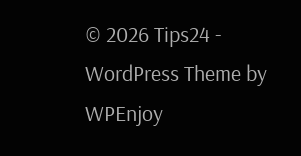© 2026 Tips24 - WordPress Theme by WPEnjoy